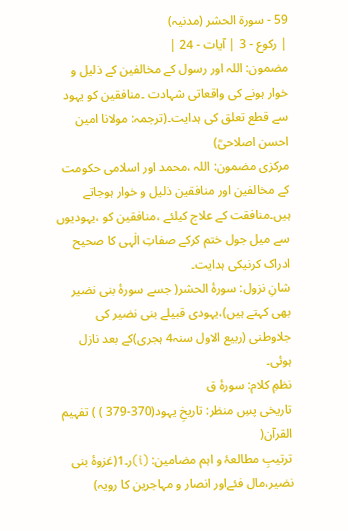59 - سورة الحشر (مدنیہ)
| رکوع - 3 | آیات - 24 |
مضمون: اللہ اور رسول کے مخالفین کے ذلیل و خوار ہونے کی واقعاتی شہادت ۔منافقین کو یہود سے قطع تعلق کی ہدایت۔(ترجمہ: مولانا امین احسن اصلاحیؒ)
مرکزی مضمون: اللہ ،محمد اور اسلامی حکومت کے مخالفین اور منافقین ذلیل و خوار ہوجاتے ہیں۔منافقت کے علاج کیلئے ،منافقین کو ،یہودیوں سے میل جول ختم کرکے صفاتِ الٰہی کا صحیح ادراک کرنیکی ہدایت۔
شانِ نزول: سورۂ الحشر( جسے سورۂ بنی نضیر بھی کہتے ہیں)،یہودی قبیلے بنی نضیر کی جلاوطنی (ربیع الاول سنہ4 ہجری)کے بعد نازل ہوئی۔
نظمِ کلام: سورۂ ق
تاریخی پسِ منظر: تاریخِ یہود(370-379 ) ) تفہیم القرآن(
ترتیبِ مطالعۂ و اہم مضامین: (i)ر۔1(غزوۂ بنی نضیر،مال فئےاور انصار و مہاجرین کا رویہ)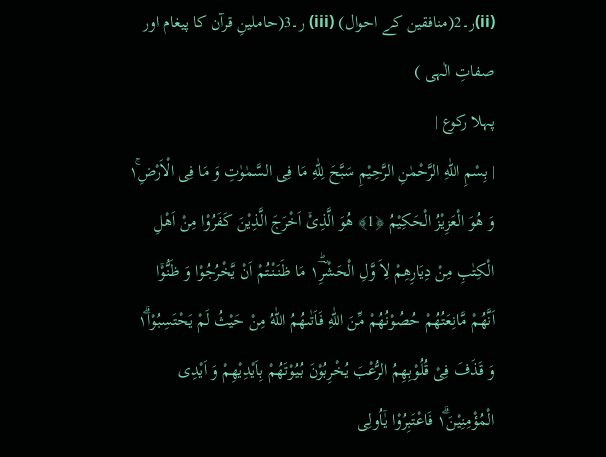(ii)ر۔2(منافقین کے احوال) (iii) ر۔3(حاملینِ قرآن کا پیغام اور صفاتِ الٰہی )
پہلا رکوع |
| بِسْمِ اللّٰهِ الرَّحْمٰنِ الرَّحِيْمِ سَبَّحَ لِلّٰهِ مَا فِی السَّمٰوٰتِ وَ مَا فِی الْاَرْضِ١ۚ وَ هُوَ الْعَزِیْزُ الْحَكِیْمُ ﴿1﴾ هُوَ الَّذِیْۤ اَخْرَجَ الَّذِیْنَ كَفَرُوْا مِنْ اَهْلِ الْكِتٰبِ مِنْ دِیَارِهِمْ لِاَ وَّلِ الْحَشْرِ١ؔؕ مَا ظَنَنْتُمْ اَنْ یَّخْرُجُوْا وَ ظَنُّوْۤا اَنَّهُمْ مَّانِعَتُهُمْ حُصُوْنُهُمْ مِّنَ اللّٰهِ فَاَتٰىهُمُ اللّٰهُ مِنْ حَیْثُ لَمْ یَحْتَسِبُوْا١ۗ وَ قَذَفَ فِیْ قُلُوْبِهِمُ الرُّعْبَ یُخْرِبُوْنَ بُیُوْتَهُمْ بِاَیْدِیْهِمْ وَ اَیْدِی الْمُؤْمِنِیْنَ١ۗ فَاعْتَبِرُوْا یٰۤاُولِی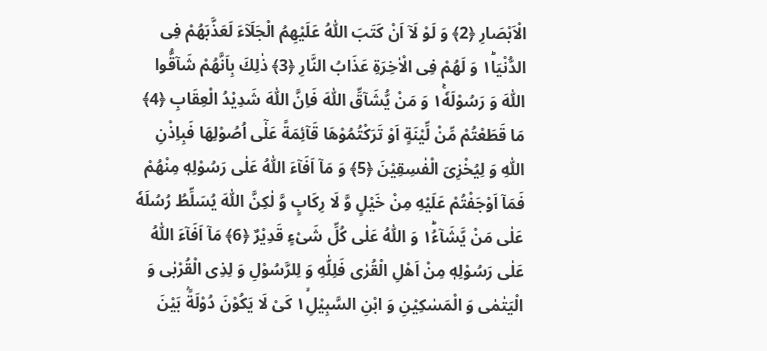الْاَبْصَارِ ﴿2﴾ وَ لَوْ لَاۤ اَنْ كَتَبَ اللّٰهُ عَلَیْهِمُ الْجَلَآءَ لَعَذَّبَهُمْ فِی الدُّنْیَا١ؕ وَ لَهُمْ فِی الْاٰخِرَةِ عَذَابُ النَّارِ ﴿3﴾ ذٰلِكَ بِاَنَّهُمْ شَآقُّوا اللّٰهَ وَ رَسُوْلَهٗ١ۚ وَ مَنْ یُّشَآقِّ اللّٰهَ فَاِنَّ اللّٰهَ شَدِیْدُ الْعِقَابِ ﴿4﴾ مَا قَطَعْتُمْ مِّنْ لِّیْنَةٍ اَوْ تَرَكْتُمُوْهَا قَآئِمَةً عَلٰۤى اُصُوْلِهَا فَبِاِذْنِ اللّٰهِ وَ لِیُخْزِیَ الْفٰسِقِیْنَ ﴿5﴾ وَ مَاۤ اَفَآءَ اللّٰهُ عَلٰى رَسُوْلِهٖ مِنْهُمْ فَمَاۤ اَوْجَفْتُمْ عَلَیْهِ مِنْ خَیْلٍ وَّ لَا رِكَابٍ وَّ لٰكِنَّ اللّٰهَ یُسَلِّطُ رُسُلَهٗ عَلٰى مَنْ یَّشَآءُ١ؕ وَ اللّٰهُ عَلٰى كُلِّ شَیْءٍ قَدِیْرٌ ﴿6﴾ مَاۤ اَفَآءَ اللّٰهُ عَلٰى رَسُوْلِهٖ مِنْ اَهْلِ الْقُرٰى فَلِلّٰهِ وَ لِلرَّسُوْلِ وَ لِذِی الْقُرْبٰى وَ الْیَتٰمٰى وَ الْمَسٰكِیْنِ وَ ابْنِ السَّبِیْلِ١ۙ كَیْ لَا یَكُوْنَ دُوْلَةًۢ بَیْنَ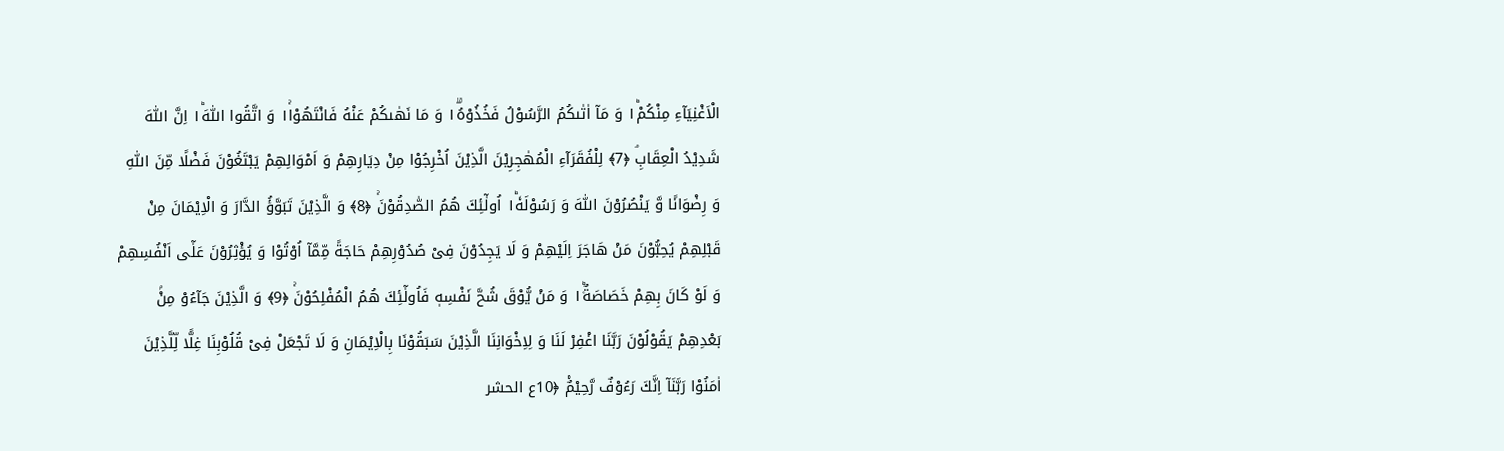الْاَغْنِیَآءِ مِنْكُمْ١ؕ وَ مَاۤ اٰتٰىكُمُ الرَّسُوْلُ فَخُذُوْهُ١ۗ وَ مَا نَهٰىكُمْ عَنْهُ فَانْتَهُوْا١ۚ وَ اتَّقُوا اللّٰهَ١ؕ اِنَّ اللّٰهَ شَدِیْدُ الْعِقَابِۘ ﴿7﴾ لِلْفُقَرَآءِ الْمُهٰجِرِیْنَ الَّذِیْنَ اُخْرِجُوْا مِنْ دِیَارِهِمْ وَ اَمْوَالِهِمْ یَبْتَغُوْنَ فَضْلًا مِّنَ اللّٰهِ وَ رِضْوَانًا وَّ یَنْصُرُوْنَ اللّٰهَ وَ رَسُوْلَهٗ١ؕ اُولٰٓئِكَ هُمُ الصّٰدِقُوْنَۚ ﴿8﴾ وَ الَّذِیْنَ تَبَوَّؤُ الدَّارَ وَ الْاِیْمَانَ مِنْ قَبْلِهِمْ یُحِبُّوْنَ مَنْ هَاجَرَ اِلَیْهِمْ وَ لَا یَجِدُوْنَ فِیْ صُدُوْرِهِمْ حَاجَةً مِّمَّاۤ اُوْتُوْا وَ یُؤْثِرُوْنَ عَلٰۤى اَنْفُسِهِمْ وَ لَوْ كَانَ بِهِمْ خَصَاصَةٌ١۫ؕ وَ مَنْ یُّوْقَ شُحَّ نَفْسِهٖ فَاُولٰٓئِكَ هُمُ الْمُفْلِحُوْنَۚ ﴿9﴾ وَ الَّذِیْنَ جَآءُوْ مِنْۢ بَعْدِهِمْ یَقُوْلُوْنَ رَبَّنَا اغْفِرْ لَنَا وَ لِاِخْوَانِنَا الَّذِیْنَ سَبَقُوْنَا بِالْاِیْمَانِ وَ لَا تَجْعَلْ فِیْ قُلُوْبِنَا غِلًّا لِّلَّذِیْنَ اٰمَنُوْا رَبَّنَاۤ اِنَّكَ رَءُوْفٌ رَّحِیْمٌ۠ ﴿10ع الحشر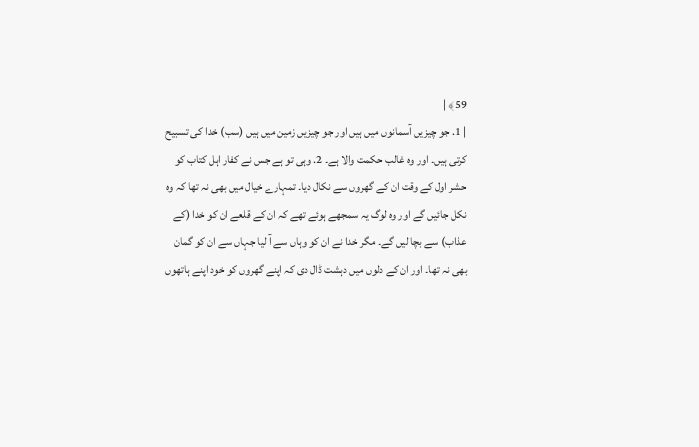59﴾ |
| 1. جو چیزیں آسمانوں میں ہیں اور جو چیزیں زمین میں ہیں (سب) خدا کی تسبیح کرتی ہیں۔ اور وہ غالب حکمت والا ہے۔ 2. وہی تو ہے جس نے کفار اہل کتاب کو حشر اول کے وقت ان کے گھروں سے نکال دیا۔ تمہارے خیال میں بھی نہ تھا کہ وہ نکل جائیں گے اور وہ لوگ یہ سمجھے ہوئے تھے کہ ان کے قلعے ان کو خدا (کے عذاب) سے بچا لیں گے۔ مگر خدا نے ان کو وہاں سے آ لیا جہاں سے ان کو گمان بھی نہ تھا۔ اور ان کے دلوں میں دہشت ڈال دی کہ اپنے گھروں کو خود اپنے ہاتھوں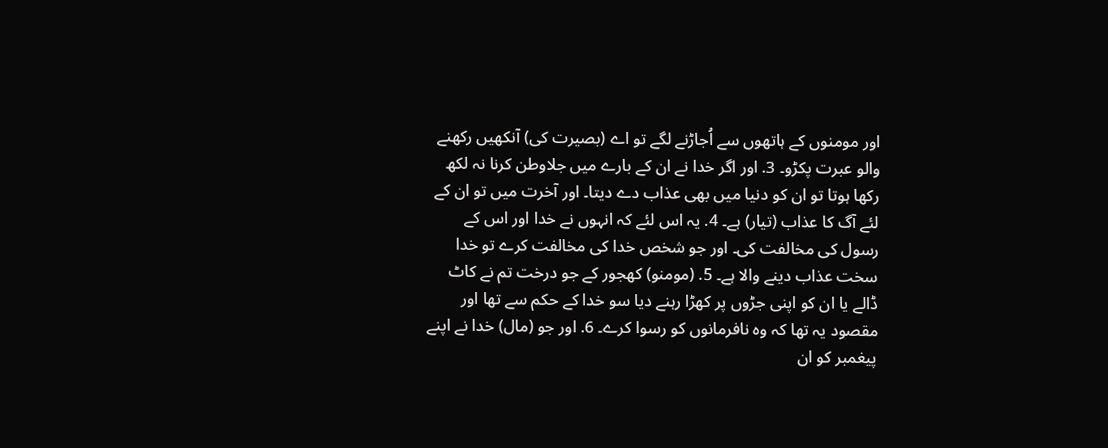اور مومنوں کے ہاتھوں سے اُجاڑنے لگے تو اے (بصیرت کی) آنکھیں رکھنے والو عبرت پکڑو۔ 3. اور اگر خدا نے ان کے بارے میں جلاوطن کرنا نہ لکھ رکھا ہوتا تو ان کو دنیا میں بھی عذاب دے دیتا۔ اور آخرت میں تو ان کے لئے آگ کا عذاب (تیار) ہے۔ 4. یہ اس لئے کہ انہوں نے خدا اور اس کے رسول کی مخالفت کی۔ اور جو شخص خدا کی مخالفت کرے تو خدا سخت عذاب دینے والا ہے۔ 5. (مومنو) کھجور کے جو درخت تم نے کاٹ ڈالے یا ان کو اپنی جڑوں پر کھڑا رہنے دیا سو خدا کے حکم سے تھا اور مقصود یہ تھا کہ وہ نافرمانوں کو رسوا کرے۔ 6. اور جو (مال) خدا نے اپنے پیغمبر کو ان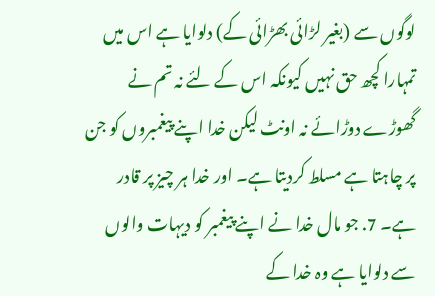لوگوں سے (بغیر لڑائی بھڑائی کے) دلوایا ہے اس میں تمہارا کچھ حق نہیں کیونکہ اس کے لئے نہ تم نے گھوڑے دوڑائے نہ اونٹ لیکن خدا اپنے پیغمبروں کو جن پر چاہتا ہے مسلط کردیتا ہے۔ اور خدا ہر چیز پر قادر ہے۔ 7. جو مال خدا نے اپنے پیغمبر کو دیہات والوں سے دلوایا ہے وہ خدا کے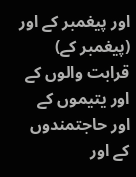اور پیغمبر کے اور (پیغمبر کے) قرابت والوں کے اور یتیموں کے اور حاجتمندوں کے اور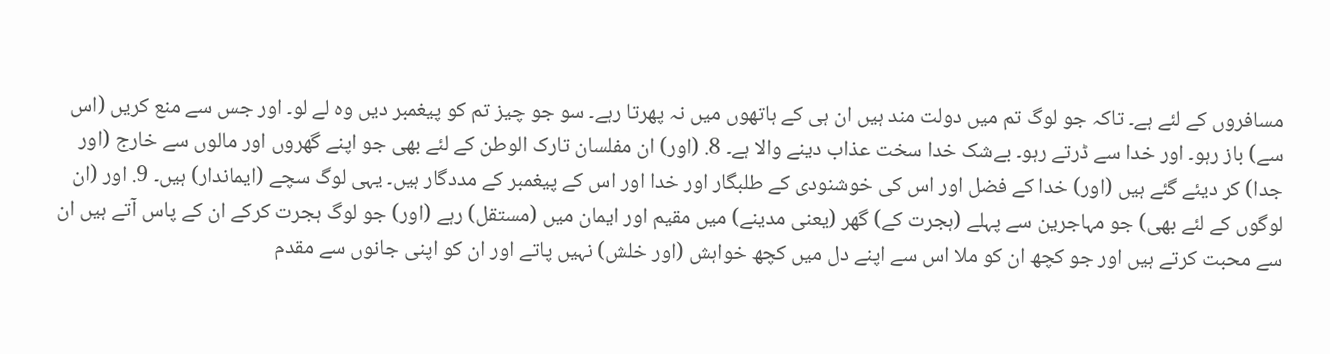مسافروں کے لئے ہے۔ تاکہ جو لوگ تم میں دولت مند ہیں ان ہی کے ہاتھوں میں نہ پھرتا رہے۔ سو جو چیز تم کو پیغمبر دیں وہ لے لو۔ اور جس سے منع کریں (اس سے) باز رہو۔ اور خدا سے ڈرتے رہو۔ بےشک خدا سخت عذاب دینے والا ہے۔ 8. (اور) ان مفلسان تارک الوطن کے لئے بھی جو اپنے گھروں اور مالوں سے خارج (اور جدا) کر دیئے گئے ہیں (اور) خدا کے فضل اور اس کی خوشنودی کے طلبگار اور خدا اور اس کے پیغمبر کے مددگار ہیں۔ یہی لوگ سچے (ایماندار) ہیں۔ 9. اور (ان لوگوں کے لئے بھی) جو مہاجرین سے پہلے (ہجرت کے) گھر (یعنی مدینے) میں مقیم اور ایمان میں (مستقل) رہے (اور) جو لوگ ہجرت کرکے ان کے پاس آتے ہیں ان سے محبت کرتے ہیں اور جو کچھ ان کو ملا اس سے اپنے دل میں کچھ خواہش (اور خلش) نہیں پاتے اور ان کو اپنی جانوں سے مقدم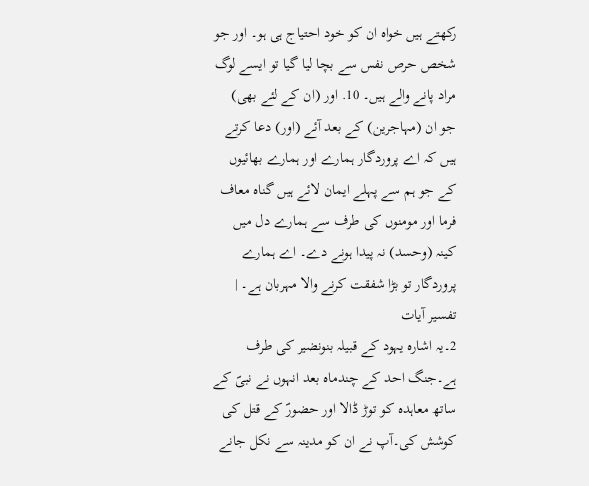رکھتے ہیں خواہ ان کو خود احتیاج ہی ہو۔ اور جو شخص حرص نفس سے بچا لیا گیا تو ایسے لوگ مراد پانے والے ہیں۔ 10. اور (ان کے لئے بھی) جو ان (مہاجرین) کے بعد آئے (اور) دعا کرتے ہیں کہ اے پروردگار ہمارے اور ہمارے بھائیوں کے جو ہم سے پہلے ایمان لائے ہیں گناہ معاف فرما اور مومنوں کی طرف سے ہمارے دل میں کینہ (وحسد) نہ پیدا ہونے دے۔ اے ہمارے پروردگار تو بڑا شفقت کرنے والا مہربان ہے۔ |
تفسیر آیات
2۔یہ اشارہ یہود کے قبیلہ بنونضیر کی طرف ہے۔جنگ احد کے چندماہ بعد انہوں نے نبیؐ کے ساتھ معاہدہ کو توڑ ڈالا اور حضورؐ کے قتل کی کوشش کی۔آپ نے ان کو مدینہ سے نکل جانے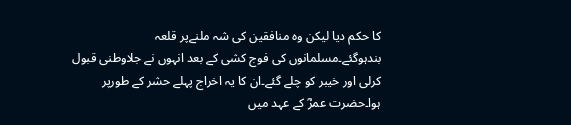کا حکم دیا لیکن وہ منافقین کی شہ ملنےپر قلعہ بندہوگئے۔مسلمانوں کی فوج کشی کے بعد انہوں نے جلاوطنی قبول کرلی اور خیبر کو چلے گئے۔ان کا یہ اخراج پہلے حشر کے طورپر ہوا۔حضرت عمرؓ کے عہد میں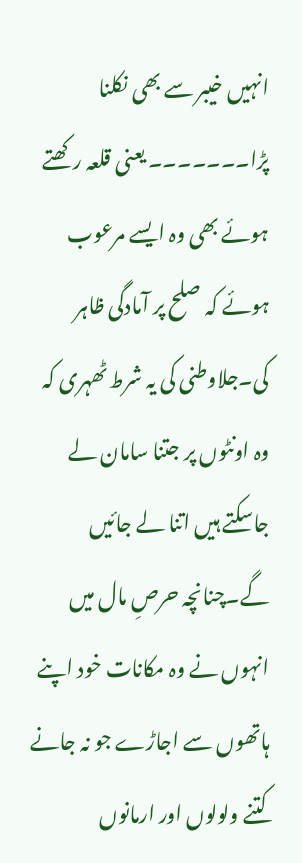انہیں خیبر سے بھی نکلنا پڑا۔۔۔۔۔۔۔ یعنی قلعہ رکھتے ہوئے بھی وہ ایسے مرعوب ہوئے کہ صلح پر آمادگی ظاہر کی۔جلاوطنی کی یہ شرط ٹھہری کہ وہ اونٹوں پر جتنا سامان لے جاسکتے ہیں اتنا لے جائیں گے۔چنانچہ حرصِ مال میں انہوں نے وہ مکانات خود اپنے ہاتھوں سے اجاڑے جو نہ جانے کتنے ولولوں اور ارمانوں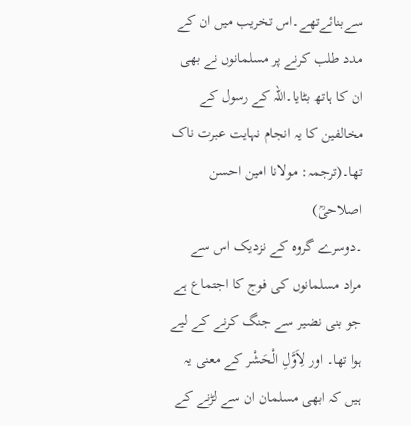سےبنائےتھے۔اس تخریب میں ان کے مدد طلب کرنے پر مسلمانوں نے بھی ان کا ہاتھ بٹایا۔اللہ کے رسول کے مخالفین کا یہ انجام نہایت عبرت ناک تھا۔(ترجمہ: مولانا امین احسن اصلاحیؒ)
۔دوسرے گروہ کے نزدیک اس سے مراد مسلمانوں کی فوج کا اجتماع ہے جو بنی نضیر سے جنگ کرنے کے لیے ہوا تھا۔ اور لِاَوَّلِ الْحَشْر کے معنی یہ ہیں کہ ابھی مسلمان ان سے لڑنے کے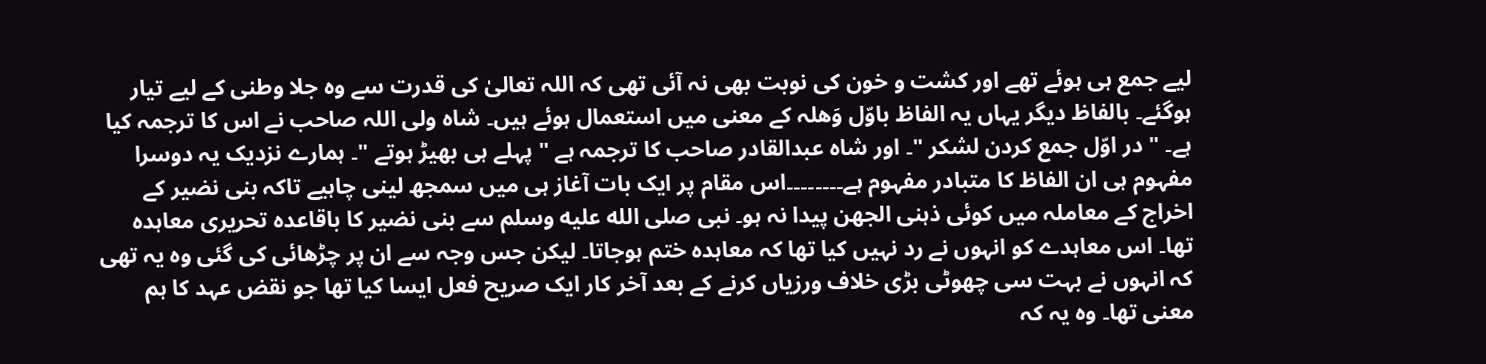لیے جمع ہی ہوئے تھے اور کشت و خون کی نوبت بھی نہ آئی تھی کہ اللہ تعالیٰ کی قدرت سے وہ جلا وطنی کے لیے تیار ہوگئے۔ بالفاظ دیگر یہاں یہ الفاظ باوّل وَھلہ کے معنی میں استعمال ہوئے ہیں۔ شاہ ولی اللہ صاحب نے اس کا ترجمہ کیا ہے۔ " در اوّل جمع کردن لشکر "۔ اور شاہ عبدالقادر صاحب کا ترجمہ ہے " پہلے ہی بھیڑ ہوتے "۔ ہمارے نزدیک یہ دوسرا مفہوم ہی ان الفاظ کا متبادر مفہوم ہے۔۔۔۔۔۔۔۔اس مقام پر ایک بات آغاز ہی میں سمجھ لینی چاہیے تاکہ بنی نضیر کے اخراج کے معاملہ میں کوئی ذہنی الجھن پیدا نہ ہو۔ نبی صلى الله عليه وسلم سے بنی نضیر کا باقاعدہ تحریری معاہدہ تھا۔ اس معاہدے کو انہوں نے رد نہیں کیا تھا کہ معاہدہ ختم ہوجاتا۔ لیکن جس وجہ سے ان پر چڑھائی کی گئی وہ یہ تھی کہ انہوں نے بہت سی چھوٹی بڑی خلاف ورزیاں کرنے کے بعد آخر کار ایک صریح فعل ایسا کیا تھا جو نقض عہد کا ہم معنی تھا۔ وہ یہ کہ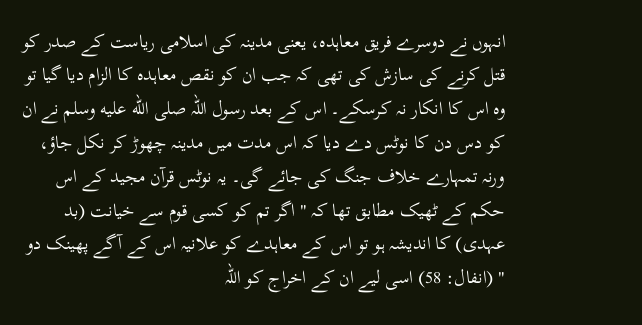انہوں نے دوسرے فریق معاہدہ، یعنی مدینہ کی اسلامی ریاست کے صدر کو قتل کرنے کی سازش کی تھی کہ جب ان کو نقص معاہدہ کا الزام دیا گیا تو وہ اس کا انکار نہ کرسکے۔ اس کے بعد رسول اللہ صلى الله عليه وسلم نے ان کو دس دن کا نوٹس دے دیا کہ اس مدت میں مدینہ چھوڑ کر نکل جاؤ، ورنہ تمہارے خلاف جنگ کی جائے گی۔ یہ نوٹس قرآن مجید کے اس حکم کے ٹھیک مطابق تھا کہ " اگر تم کو کسی قوم سے خیانت (بد عہدی) کا اندیشہ ہو تو اس کے معاہدے کو علانیہ اس کے آگے پھینک دو " (انفال: 58) اسی لیے ان کے اخراج کو اللہ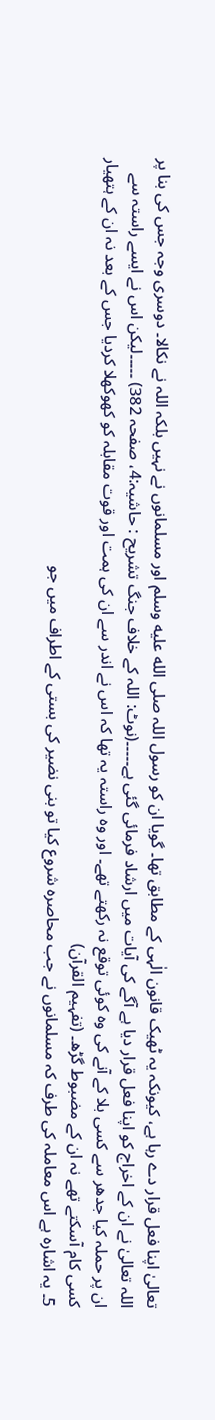تعالیٰ اپنا فعل قرار دے رہا ہے، کیونکہ یہ ٹھیک قانون الٰہی کے مطابق تھا۔ گویا ان کو رسول اللہ صلى الله عليه وسلم اور مسلمانوں نے نہیں بلکہ اللہ نے نکالا۔ دوسری وجہ جس کی بنا پر اللہ تعالیٰ نے ان کے اخراج کو اپنا فعل قرار دیا ہے آگے کی آیات میں ارشاد فرمائی گئی ہے۔۔۔۔۔(نوٹ: اللہ کے خلاف جنگ تشریح : حاشیہ:4، صفحہ 382) ۔۔۔۔۔لیکن اس نے ایسے راستہ سے ان پر حملہ کیا جدھر سے کسی بلا کے آنے کی وہ کوئی توقع نہ رکھتے تھے۔ اور وہ راستہ یہ تھا کہ اس نے اندر سے ان کی ہمت اور قوت مقابلہ کو کھوکھلا کردیا جس کے بعد نہ ان کے ہتھیار کسی کام آسکتے تھے نہ ان کے مضبوط گڑھ۔ (تفہیم القرآن)
5۔ یہ اشارہ ہے اس معاملہ کی طرف کہ مسلمانوں نے جب محاصرہ شروع کیا تو بنی نضیر کی بستی کے اطراف میں جو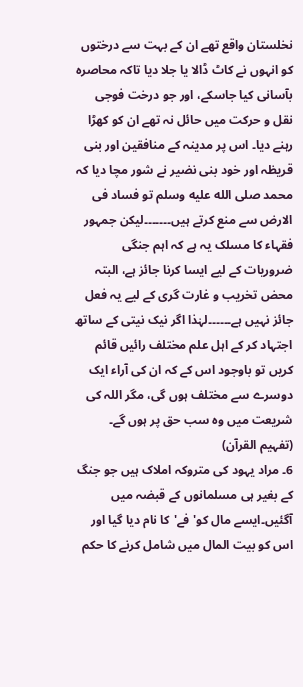نخلستان واقع تھے ان کے بہت سے درختوں کو انہوں نے کاٹ ڈالا یا جلا دیا تاکہ محاصرہ بآسانی کیا جاسکے، اور جو درخت فوجی نقل و حرکت میں حائل نہ تھے ان کو کھڑا رہنے دیا۔ اس پر مدینہ کے منافقین اور بنی قریظہ اور خود بنی نضیر نے شور مچا دیا کہ محمد صلى الله عليه وسلم تو فساد فی الارض سے منع کرتے ہیں۔۔۔۔۔۔۔لیکن جمہور فقہاء کا مسلک یہ ہے کہ اہم جنگی ضروریات کے لیے ایسا کرنا جائز ہے، البتہ محض تخریب و غارت گری کے لیے یہ فعل جائز نہیں ہے۔۔۔۔۔۔لہٰذا اگر نیک نیتی کے ساتھ اجتہاد کر کے اہل علم مختلف رائیں قائم کریں تو باوجود اس کے کہ ان کی آراء ایک دوسرے سے مختلف ہوں گی، مگر اللہ کی شریعت میں وہ سب حق پر ہوں گے۔ (تفہیم القرآن)
6۔ مراد یہود کی متروکہ املاک ہیں جو جنگ کے بغیر ہی مسلمانوں کے قبضہ میں آگئیں۔ایسے مال کو'فے'کا نام دیا گیا اور اس کو بیت المال میں شامل کرنے کا حکم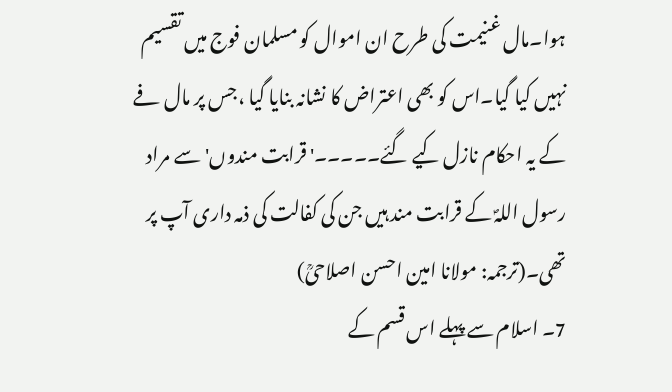ہوا۔مال غنیمت کی طرح ان اموال کو مسلمان فوج میں تقسیم نہیں کیا گیا۔اس کو بھی اعتراض کا نشانہ بنایا گیا ،جس پر مال فے کے یہ احکام نازل کیے گئے۔۔۔۔۔'قرابت مندوں'سے مراد رسول اللہؐ کے قرابت مند ہیں جن کی کفالت کی ذمہ داری آپ پر تھی۔(ترجمہ: مولانا امین احسن اصلاحیؒ)
7۔ اسلام سے پہلے اس قسم کے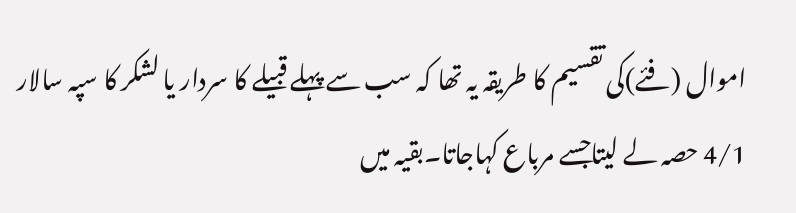اموال (فئے)کی تقسیم کا طریقہ یہ تھا کہ سب سے پہلے قبیلے کا سردار یا لشکر کا سپہ سالار 4/1 حصہ لے لیتاجسے مرباع کہاجاتا۔بقیہ میں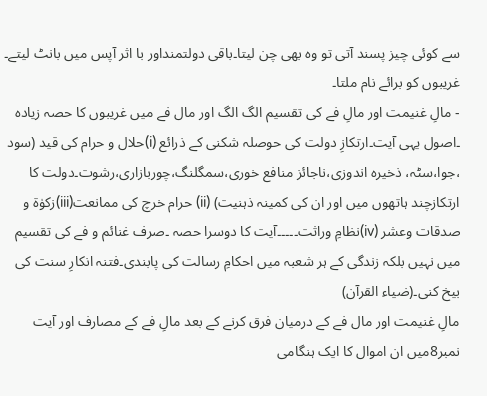سے کوئی چیز پسند آتی تو وہ بھی چن لیتا۔باقی دولتمنداور با اثر آپس میں بانٹ لیتے۔ غریبوں کو برائے نام ملتا۔
- مالِ غنیمت اور مالِ فے کی تقسیم الگ الگ اور مال فے میں غریبوں کا حصہ زیادہ ۔اصول یہی آیت۔ارتکازِ دولت کی حوصلہ شکنی کے ذرائع (i)حلال و حرام کی قید (سود ،جوا،سٹہ، ذخیرہ اندوزی،ناجائز منافع خوری،سمگلنگ،چوربازاری،رشوت۔دولت کا ارتکازچند ہاتھوں میں اور ان کی کمینہ ذہنیت) (ii) حرام خرچ کی ممانعت(iii)زکوٰۃ و صدقات وعشر (iv)نظامِ وراثت۔۔۔۔۔آیت کا دوسرا حصہ ۔صرف غنائم و فے کی تقسیم میں نہیں بلکہ زندگی کے ہر شعبہ میں احکامِ رسالت کی پابندی۔فتنہ انکارِ سنت کی بیخ کنی۔(ضیاء القرآن)
مالِ غنیمت اور مال فے کے درمیان فرق کرنے کے بعد مالِ فے کے مصارف اور آیت نمبر8میں ان اموال کا ایک ہنگامی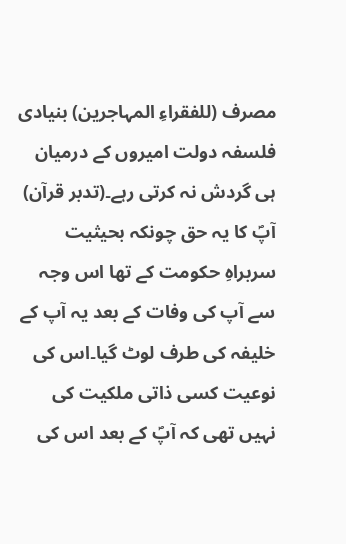مصرف (للفقراءِ المہاجرین) بنیادی فلسفہ دولت امیروں کے درمیان ہی گردش نہ کرتی رہے۔(تدبر قرآن)
آپؐ کا یہ حق چونکہ بحیثیت سربراہِ حکومت کے تھا اس وجہ سے آپ کی وفات کے بعد یہ آپ کے خلیفہ کی طرف لوٹ گیا۔اس کی نوعیت کسی ذاتی ملکیت کی نہیں تھی کہ آپؐ کے بعد اس کی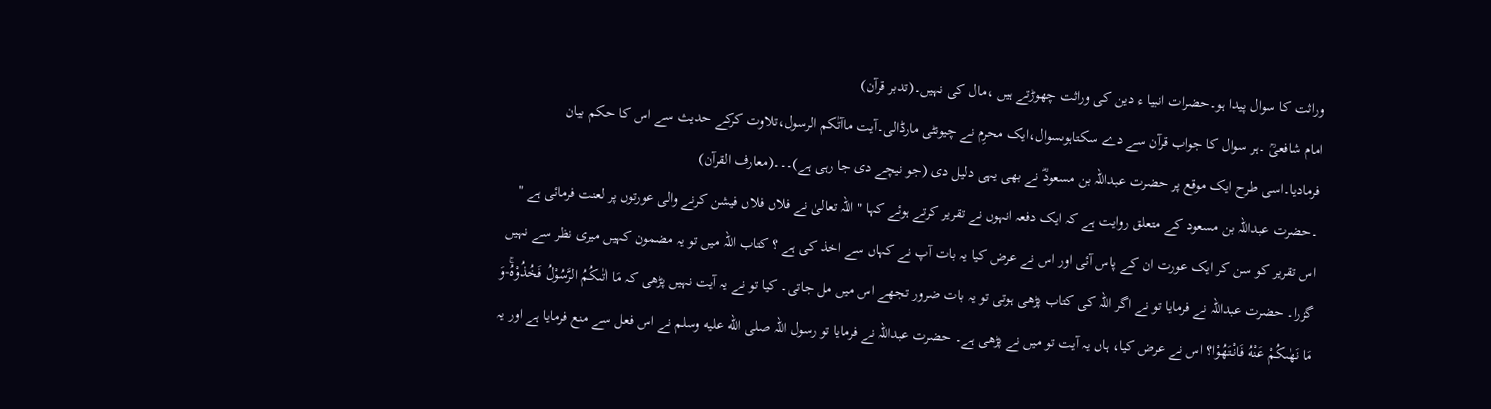وراثت کا سوال پیدا ہو۔حضرات انبیا ء دین کی وراثت چھوڑتے ہیں ،مال کی نہیں۔(تدبر قرآن)
امام شافعیؒ ۔ہر سوال کا جواب قرآن سے دے سکتاہوںسوال،ایک محرِم نے چیونٹی مارڈالی۔آیت ماآتٰکم الرسول،تلاوت کرکے حدیث سے اس کا حکم بیان فرمادیا۔اسی طرح ایک موقع پر حضرت عبداللہ بن مسعودؓ نے بھی یہی دلیل دی (جو نیچے دی جا رہی ہے)۔۔۔(معارف القرآن)
۔حضرت عبداللہ بن مسعود کے متعلق روایت ہے کہ ایک دفعہ انہوں نے تقریر کرتے ہوئے کہا " اللہ تعالیٰ نے فلاں فلاں فیشن کرنے والی عورتوں پر لعنت فرمائی ہے " اس تقریر کو سن کر ایک عورت ان کے پاس آئی اور اس نے عرض کیا یہ بات آپ نے کہاں سے اخذ کی ہے ؟ کتاب اللہ میں تو یہ مضمون کہیں میری نظر سے نہیں گزرا۔ حضرت عبداللہ نے فرمایا تو نے اگر اللہ کی کتاب پڑھی ہوتی تو یہ بات ضرور تجھے اس میں مل جاتی۔ کیا تو نے یہ آیت نہیں پڑھی کہ مَا اٰتٰىكُمُ الرَّسُوْلُ فَخُذُوْهُۚ-وَ مَا نَهٰىكُمْ عَنْهُ فَانْتَهُوْا؟ اس نے عرض کیا، ہاں یہ آیت تو میں نے پڑھی ہے۔ حضرت عبداللہ نے فرمایا تو رسول اللہ صلى الله عليه وسلم نے اس فعل سے منع فرمایا ہے اور یہ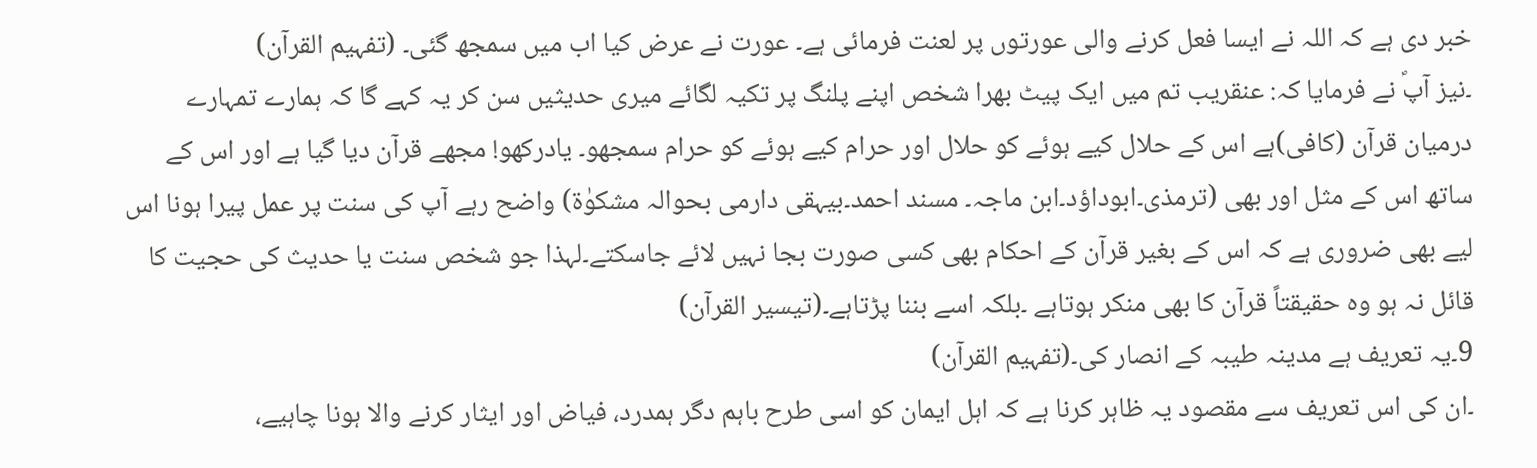خبر دی ہے کہ اللہ نے ایسا فعل کرنے والی عورتوں پر لعنت فرمائی ہے۔ عورت نے عرض کیا اب میں سمجھ گئی۔ (تفہیم القرآن)
۔نیز آپؐ نے فرمایا کہ: عنقریب تم میں ایک پیٹ بھرا شخص اپنے پلنگ پر تکیہ لگائے میری حدیثیں سن کر یہ کہے گا کہ ہمارے تمہارے درمیان قرآن (کافی)ہے اس کے حلال کیے ہوئے کو حلال اور حرام کیے ہوئے کو حرام سمجھو۔ یادرکھو! مجھے قرآن دیا گیا ہے اور اس کے ساتھ اس کے مثل اور بھی (ترمذی۔ابوداؤد۔ابن ماجہ۔ مسند احمد۔بیہقی دارمی بحوالہ مشکوٰۃ) واضح رہے آپ کی سنت پر عمل پیرا ہونا اس لیے بھی ضروری ہے کہ اس کے بغیر قرآن کے احکام بھی کسی صورت بجا نہیں لائے جاسکتے۔لہذا جو شخص سنت یا حدیث کی حجیت کا قائل نہ ہو وہ حقیقتاً قرآن کا بھی منکر ہوتاہے ۔بلکہ اسے بننا پڑتاہے۔(تیسیر القرآن)
9۔یہ تعریف ہے مدینہ طیبہ کے انصار کی۔(تفہیم القرآن)
۔ان کی اس تعریف سے مقصود یہ ظاہر کرنا ہے کہ اہل ایمان کو اسی طرح باہم دگر ہمدرد، فیاض اور ایثار کرنے والا ہونا چاہیے،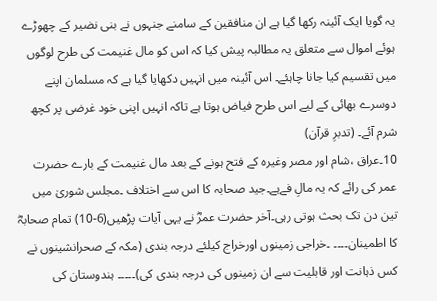یہ گویا ایک آئینہ رکھا گیا ہے ان منافقین کے سامنے جنہوں نے بنی نضیر کے چھوڑے ہوئے اموال سے متعلق یہ مطالبہ پیش کیا کہ اس کو مال غنیمت کی طرح لوگوں میں تقسیم کیا جانا چاہئے۔ اس آئینہ میں انہیں دکھایا گیا ہے کہ مسلمان اپنے دوسرے بھائی کے لیے اس طرح فیاض ہوتا ہے تاکہ انہیں اپنی خود غرضی پر کچھ شرم آئے۔ (تدبرِ قرآن)
10۔عراق ،شام اور مصر وغیرہ کے فتح ہونے کے بعد مال غنیمت کے بارے حضرت عمر کی رائے کہ یہ مالِ فےہے۔جید صحابہ کا اس سے اختلاف ۔مجلس شوریٰ میں تین دن تک بحث ہوتی رہی۔آخر حضرت عمرؓ نے یہی آیات پڑھیں(6-10) تمام صحابہؓ کا اطمینان۔۔۔۔ ۔خراجی زمینوں اورخراج کیلئے درجہ بندی (مکہ کے صحرانشینوں نے کس ذہانت اور قابلیت سے ان زمینوں کی درجہ بندی کی)۔۔۔۔۔ ہندوستان کی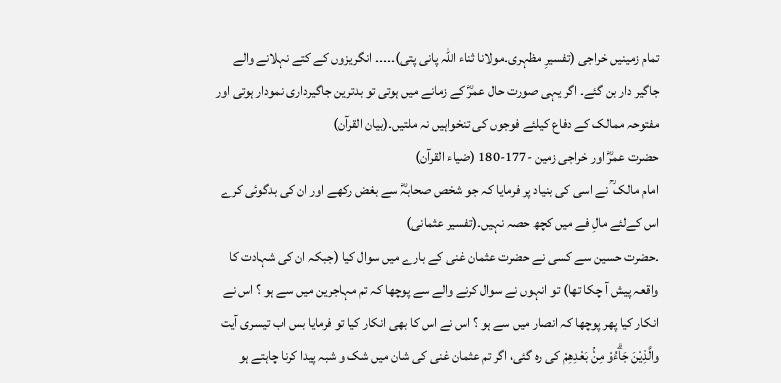تمام زمینیں خراجی (تفسیرِ مظہری۔مولانا ثناء اللہ پانی پتی)۔۔۔۔۔ انگریزوں کے کتے نہلانے والے جاگیر دار بن گئے۔ اگر یہی صورت حال عمرؓ کے زمانے میں ہوتی تو بدترین جاگیرداری نمودار ہوتی اور مفتوحہ ممالک کے دفاع کیلئے فوجوں کی تنخواہیں نہ ملتیں۔(بیان القرآن)
حضرت عمرؓ اور خراجی زمین -177-180 (ضیاء القرآن)
امام مالک ؒ نے اسی کی بنیاد پر فرمایا کہ جو شخص صحابہؓ سے بغض رکھے اور ان کی بدگوئی کرے اس کےلئے مالِ فے میں کچھ حصہ نہیں۔(تفسیر عثمانی)
۔حضرت حسین سے کسی نے حضرت عثمان غنی کے بارے میں سوال کیا (جبکہ ان کی شہادت کا واقعہ پیش آ چکا تھا) تو انہوں نے سوال کرنے والے سے پوچھا کہ تم مہاجرین میں سے ہو ؟ اس نے انکار کیا پھر پوچھا کہ انصار میں سے ہو ؟ اس نے اس کا بھی انکار کیا تو فرمایا بس اب تیسری آیت والَّذِيْنَ جَاۗءُوْ مِنْۢ بَعْدِهِمْ کی رہ گئی، اگر تم عثمان غنی کی شان میں شک و شبہ پیدا کرنا چاہتے ہو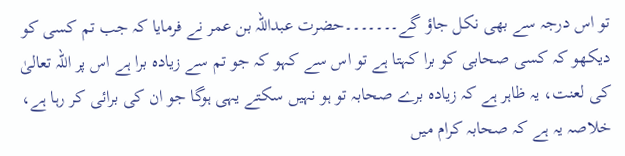تو اس درجہ سے بھی نکل جاؤ گے۔۔۔۔۔۔۔حضرت عبداللہ بن عمر نے فرمایا کہ جب تم کسی کو دیکھو کہ کسی صحابی کو برا کہتا ہے تو اس سے کہو کہ جو تم سے زیادہ برا ہے اس پر اللہ تعالیٰ کی لعنت، یہ ظاہر ہے کہ زیادہ برے صحابہ تو ہو نہیں سکتے یہی ہوگا جو ان کی برائی کر رہا ہے، خلاصہ یہ ہے کہ صحابہ کرام میں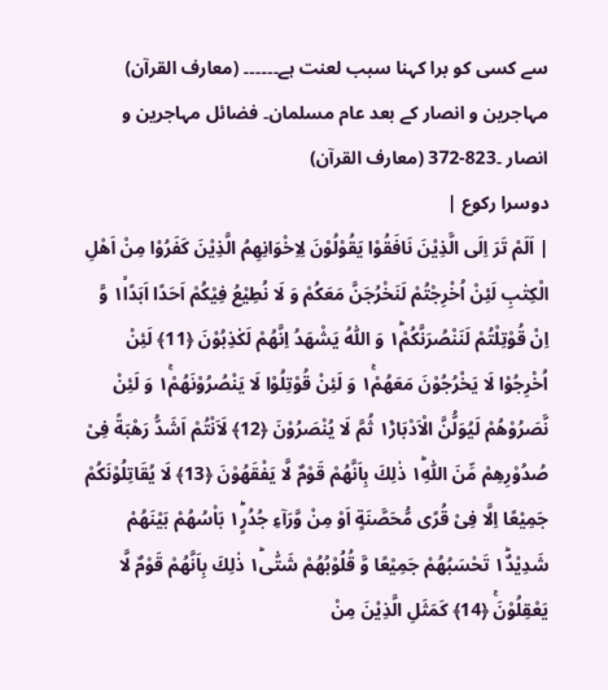سے کسی کو برا کہنا سبب لعنت ہے۔۔۔۔۔۔ (معارف القرآن)
مہاجرین و انصار کے بعد عام مسلمان۔ فضائل مہاجرین و انصار ۔823-372 (معارف القرآن)
دوسرا رکوع |
| اَلَمْ تَرَ اِلَى الَّذِیْنَ نَافَقُوْا یَقُوْلُوْنَ لِاِخْوَانِهِمُ الَّذِیْنَ كَفَرُوْا مِنْ اَهْلِ الْكِتٰبِ لَئِنْ اُخْرِجْتُمْ لَنَخْرُجَنَّ مَعَكُمْ وَ لَا نُطِیْعُ فِیْكُمْ اَحَدًا اَبَدًا١ۙ وَّ اِنْ قُوْتِلْتُمْ لَنَنْصُرَنَّكُمْ١ؕ وَ اللّٰهُ یَشْهَدُ اِنَّهُمْ لَكٰذِبُوْنَ ﴿11﴾ لَئِنْ اُخْرِجُوْا لَا یَخْرُجُوْنَ مَعَهُمْ١ۚ وَ لَئِنْ قُوْتِلُوْا لَا یَنْصُرُوْنَهُمْ١ۚ وَ لَئِنْ نَّصَرُوْهُمْ لَیُوَلُّنَّ الْاَدْبَارَ١۫ ثُمَّ لَا یُنْصَرُوْنَ ﴿12﴾ لَاَنْتُمْ اَشَدُّ رَهْبَةً فِیْ صُدُوْرِهِمْ مِّنَ اللّٰهِ١ؕ ذٰلِكَ بِاَنَّهُمْ قَوْمٌ لَّا یَفْقَهُوْنَ ﴿13﴾ لَا یُقَاتِلُوْنَكُمْ جَمِیْعًا اِلَّا فِیْ قُرًى مُّحَصَّنَةٍ اَوْ مِنْ وَّرَآءِ جُدُرٍ١ؕ بَاْسُهُمْ بَیْنَهُمْ شَدِیْدٌ١ؕ تَحْسَبُهُمْ جَمِیْعًا وَّ قُلُوْبُهُمْ شَتّٰى١ؕ ذٰلِكَ بِاَنَّهُمْ قَوْمٌ لَّا یَعْقِلُوْنَۚ ﴿14﴾ كَمَثَلِ الَّذِیْنَ مِنْ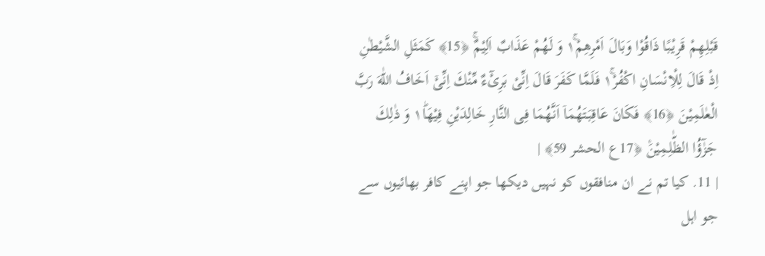قَبْلِهِمْ قَرِیْبًا ذَاقُوْا وَبَالَ اَمْرِهِمْ١ۚ وَ لَهُمْ عَذَابٌ اَلِیْمٌۚ ﴿15﴾ كَمَثَلِ الشَّیْطٰنِ اِذْ قَالَ لِلْاِنْسَانِ اكْفُرْ١ۚ فَلَمَّا كَفَرَ قَالَ اِنِّیْ بَرِیْٓءٌ مِّنْكَ اِنِّیْۤ اَخَافُ اللّٰهَ رَبَّ الْعٰلَمِیْنَ ﴿16﴾ فَكَانَ عَاقِبَتَهُمَاۤ اَنَّهُمَا فِی النَّارِ خَالِدَیْنِ فِیْهَا١ؕ وَ ذٰلِكَ جَزٰٓؤُا الظّٰلِمِیْنَ۠ ﴿17ع الحشر 59﴾ |
| 11. کیا تم نے ان منافقوں کو نہیں دیکھا جو اپنے کافر بھائیوں سے جو اہل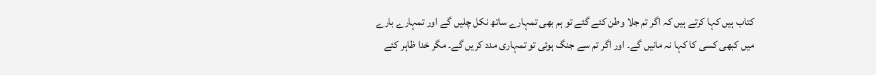کتاب ہیں کہا کرتے ہیں کہ اگر تم جلا وطن کئے گئے تو ہم بھی تمہارے ساتھ نکل چلیں گے اور تمہارے بارے میں کبھی کسی کا کہا نہ مانیں گے۔ اور اگر تم سے جنگ ہوئی تو تمہاری مدد کریں گے۔ مگر خدا ظاہر کئے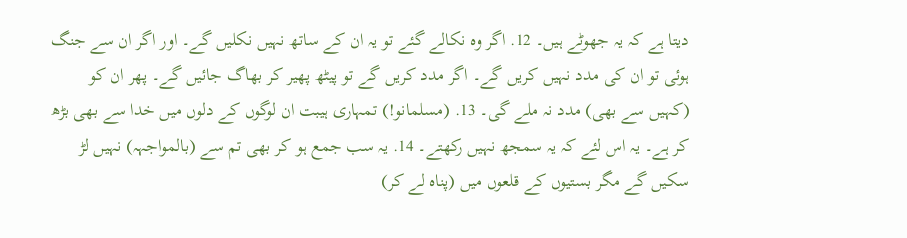دیتا ہے کہ یہ جھوٹے ہیں۔ 12. اگر وہ نکالے گئے تو یہ ان کے ساتھ نہیں نکلیں گے۔ اور اگر ان سے جنگ ہوئی تو ان کی مدد نہیں کریں گے۔ اگر مدد کریں گے تو پیٹھ پھیر کر بھاگ جائیں گے۔ پھر ان کو (کہیں سے بھی) مدد نہ ملے گی۔ 13. (مسلمانو!) تمہاری ہیبت ان لوگوں کے دلوں میں خدا سے بھی بڑھ کر ہے۔ یہ اس لئے کہ یہ سمجھ نہیں رکھتے۔ 14. یہ سب جمع ہو کر بھی تم سے (بالمواجہہ) نہیں لڑ سکیں گے مگر بستیوں کے قلعوں میں (پناہ لے کر)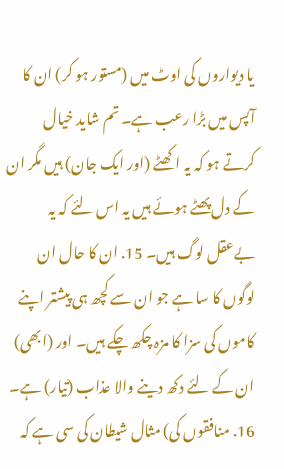یا دیواروں کی اوٹ میں (مستور ہو کر) ان کا آپس میں بڑا رعب ہے۔ تم شاید خیال کرتے ہو کہ یہ اکھٹے (اور ایک جان) ہیں مگر ان کے دل پھٹے ہوئے ہیں یہ اس لئے کہ یہ بےعقل لوگ ہیں۔ 15. ان کا حال ان لوگوں کا سا ہے جو ان سے کچھ ہی پیشتر اپنے کاموں کی سزا کا مزہ چکھ چکے ہیں۔ اور (ابھی) ان کے لئے دکھ دینے والا عذاب (تیار) ہے۔ 16. منافقوں کی) مثال شیطان کی سی ہے کہ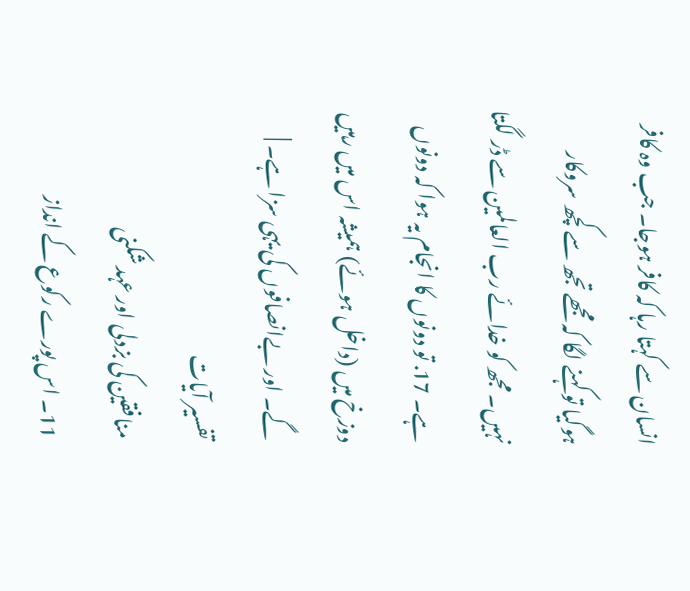انسان سے کہتا رہا کہ کافر ہوجا۔ جب وہ کافر ہوگیا تو کہنے لگا کہ مجھے تجھ سے کچھ سروکار نہیں۔ مجھ کو خدائے رب العالمین سے ڈر لگتا ہے۔ 17. تو دونوں کا انجام یہ ہوا کہ دونوں دوزخ میں (داخل ہوئے) ہمیشہ اس میں رہیں گے۔ اور بےانصافوں کی یہی سزا ہے۔ |
تفسیر آیات
منافقین کی بزدلی اور عہد شکنی
11۔ اس پورے رکوع کے انداز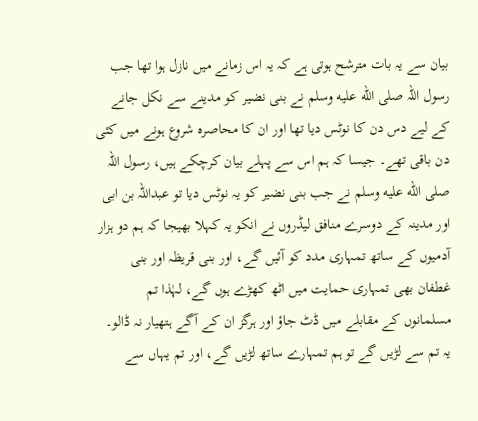بیان سے یہ بات مترشح ہوتی ہے کہ یہ اس زمانے میں نازل ہوا تھا جب رسول اللہ صلى الله عليه وسلم نے بنی نضیر کو مدینے سے نکل جانے کے لیے دس دن کا نوٹس دیا تھا اور ان کا محاصرہ شروع ہونے میں کئی دن باقی تھے۔ جیسا کہ ہم اس سے پہلے بیان کرچکے ہیں، رسول اللہ صلى الله عليه وسلم نے جب بنی نضیر کو یہ نوٹس دیا تو عبداللہ بن ابی اور مدینہ کے دوسرے منافق لیڈروں نے انکو یہ کہلا بھیجا کہ ہم دو ہزار آدمیوں کے ساتھ تمہاری مدد کو آئیں گے، اور بنی قریظہ اور بنی غطفان بھی تمہاری حمایت میں اٹھ کھڑے ہوں گے، لہٰذا تم مسلمانوں کے مقابلے میں ڈٹ جاؤ اور ہرگز ان کے آگے ہتھیار نہ ڈالو۔ یہ تم سے لڑیں گے تو ہم تمہارے ساتھ لڑیں گے، اور تم یہاں سے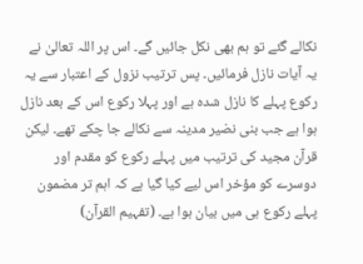نکالے گئے تو ہم بھی نکل جائیں گے۔ اس پر اللہ تعالیٰ نے یہ آیات نازل فرمائیں۔ پس ترتیب نزول کے اعتبار سے یہ رکوع پہلے کا نازل شدہ ہے اور پہلا رکوع اس کے بعد نازل ہوا ہے جب بنی نضیر مدینہ سے نکالے جا چکے تھے۔ لیکن قرآن مجید کی ترتیب میں پہلے رکوع کو مقدم اور دوسرے کو مؤخر اس لیے کیا گیا ہے کہ اہم تر مضمون پہلے رکوع ہی میں بیان ہوا ہے۔ (تفہیم القرآن)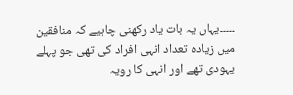۔۔۔۔۔یہاں یہ بات یاد رکھنی چاہیے کہ منافقین میں زیادہ تعداد انہی افراد کی تھی جو پہلے یہودی تھے اور انہی کا رویہ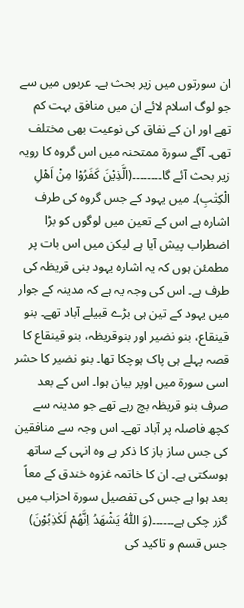ان سورتوں میں زیر بحث ہے۔ عربوں میں سے جو لوگ اسلام لائے ان میں منافق بہت کم تھے اور ان کے نفاق کی نوعیت بھی مختلف تھی۔ آگے سورة ممتحنہ میں اس گروہ کا رویہ زیر بحث آئے گا۔۔۔۔۔۔۔۔(الَّذِیْنَ كَفَرُوْا مِنْ اَهْلِ الْكِتٰبِ)۔ میں یہود کے جس گروہ کی طرف اشارہ ہے اس کے تعین میں لوگوں کو بڑا اضطراب پیش آیا ہے لیکن میں اس بات پر مطمئن ہوں کہ یہ اشارہ یہود بنی قریظہ کی طرف ہے۔ اس کی وجہ یہ ہے کہ مدینہ کے جوار میں یہود کے تین ہی بڑے قبیلے آباد تھے۔ بنو قینقاع، بنو نضیر اور بنوقریظہ، بنو قینقاع کا قصہ پہلے ہی پاک ہوچکا تھا۔ بنو نضیر کا حشر اسی سورة میں اوپر بیان ہوا۔ اس کے بعد صرف بنو قریظہ بچ رہے تھے جو مدینہ سے کچھ فاصلہ پر آباد تھے۔ اس وجہ سے منافقین کی جس ساز باز کا ذکر ہے وہ انہی کے ساتھ ہوسکتی ہے۔ ان کا خاتمہ غزوہ خندق کے معاً بعد ہوا ہے جس کی تفصیل سورة احزاب میں گزر چکی ہے۔۔۔۔۔۔(وَ اللّٰهُ یَشْهَدُ اِنَّهُمْ لَكٰذِبُوْنَ) جس قسم و تاکید کی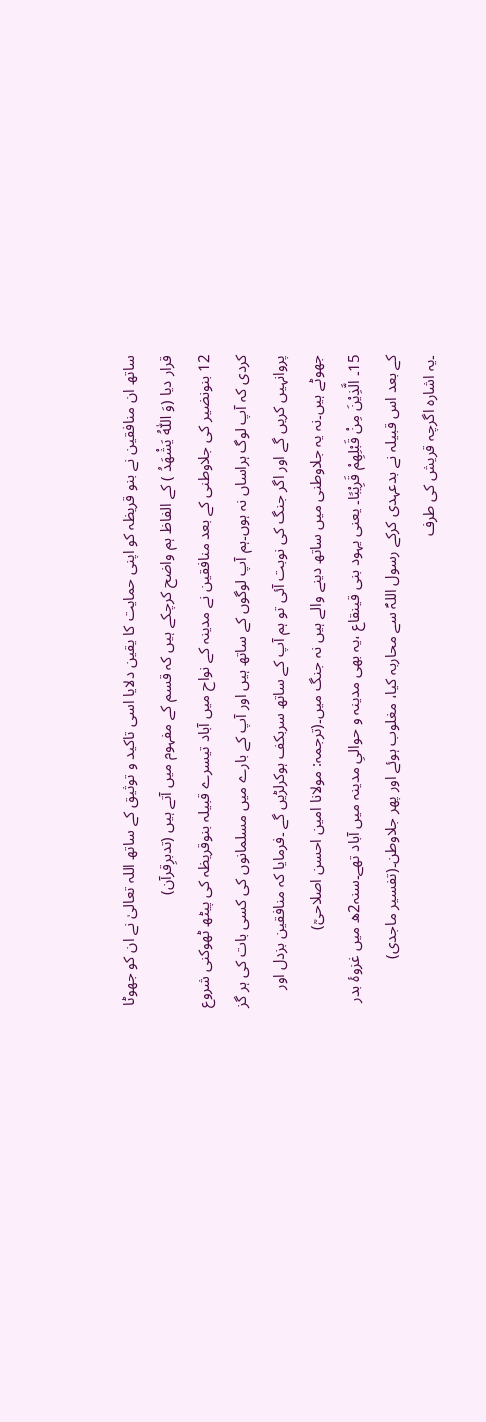ساتھ ان منافقین نے بنو قریظہ کو اپنی حمایت کا یقین دلایا اسی تاکید و توثیق کے ساتھ اللہ تعالیٰ نے ان کو جھوٹا قرار دیا (وَ اللّٰهُ یَشْهَدُ ) کے الفاظ ہم واضح کرچکے ہیں کہ قسم کے مفہوم میں آتے ہیں (تدبرِقرآن)
12 بنونضیر کی جلاوطنی کے بعد منافقین نے مدینہ کے نواح میں آباد تیسرے قبیلہ بنوقریظہ کی پیٹھ ٹھوکنی شروع کردی کہ آپ لوگ ہراساں نہ ہوں۔ہم آپ لوگوں کے ساتھ ہیں اور آپ کے بارے میں مسلمانوں کی کسی بات کی ہر گز پروانہیں کریں گے اور اگر جنگ کی نوبت آئی تو ہم آپ کے ساتھ سربکف ہوکرلڑیں گے ۔فرمایا کہ منافقین بزدل اور جھوٹے ہیں۔نہ یہ جلاوطنی میں ساتھ دینے والے ہیں نہ جنگ میں۔(ترجمہ: مولانا امین احسن اصلاحیؒ)
15۔ الَّذِیْنَ مِنْ قَبْلِهِمْ قَرِیْبًا۔ یعنی یہود بنی قینقاع ،یہ بھی مدینہ و حوالیِ مدینہ میں آباد تھے۔سنہ2ھ میں غزوۂ بدر کے بعد اس قبیلہ نے بدعہدی کرکے رسول اللہؐ سے محاربہ کیا، مغلوب ہوئے اور پھر جلاوطن۔(تفسیر ماجدی)
۔یہ اشارہ اگرچہ قریش کی طرف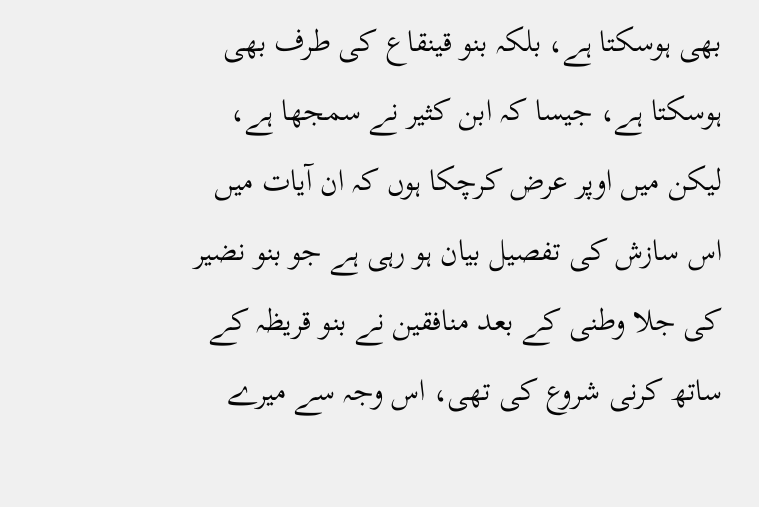بھی ہوسکتا ہے، بلکہ بنو قینقاع کی طرف بھی ہوسکتا ہے، جیسا کہ ابن کثیر نے سمجھا ہے، لیکن میں اوپر عرض کرچکا ہوں کہ ان آیات میں اس سازش کی تفصیل بیان ہو رہی ہے جو بنو نضیر کی جلا وطنی کے بعد منافقین نے بنو قریظہ کے ساتھ کرنی شروع کی تھی، اس وجہ سے میرے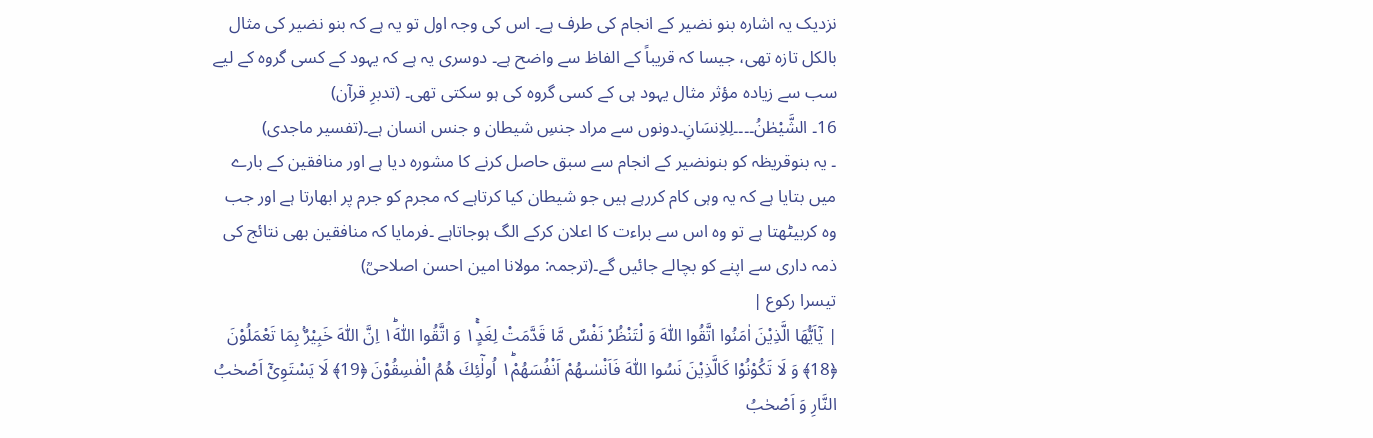نزدیک یہ اشارہ بنو نضیر کے انجام کی طرف ہے۔ اس کی وجہ اول تو یہ ہے کہ بنو نضیر کی مثال بالکل تازہ تھی، جیسا کہ قریباً کے الفاظ سے واضح ہے۔ دوسری یہ ہے کہ یہود کے کسی گروہ کے لیے سب سے زیادہ مؤثر مثال یہود ہی کے کسی گروہ کی ہو سکتی تھی۔ (تدبرِ قرآن)
16۔ الشَّیْطٰنُ۔۔۔۔لِلاِنسَانِ۔دونوں سے مراد جنسِ شیطان و جنس انسان ہے۔(تفسیر ماجدی)
۔ یہ بنوقریظہ کو بنونضیر کے انجام سے سبق حاصل کرنے کا مشورہ دیا ہے اور منافقین کے بارے میں بتایا ہے کہ یہ وہی کام کررہے ہیں جو شیطان کیا کرتاہے کہ مجرم کو جرم پر ابھارتا ہے اور جب وہ کربیٹھتا ہے تو وہ اس سے براءت کا اعلان کرکے الگ ہوجاتاہے ۔فرمایا کہ منافقین بھی نتائج کی ذمہ داری سے اپنے کو بچالے جائیں گے۔(ترجمہ: مولانا امین احسن اصلاحیؒ)
تیسرا رکوع |
| یٰۤاَیُّهَا الَّذِیْنَ اٰمَنُوا اتَّقُوا اللّٰهَ وَ لْتَنْظُرْ نَفْسٌ مَّا قَدَّمَتْ لِغَدٍ١ۚ وَ اتَّقُوا اللّٰهَ١ؕ اِنَّ اللّٰهَ خَبِیْرٌۢ بِمَا تَعْمَلُوْنَ ﴿18﴾ وَ لَا تَكُوْنُوْا كَالَّذِیْنَ نَسُوا اللّٰهَ فَاَنْسٰىهُمْ اَنْفُسَهُمْ١ؕ اُولٰٓئِكَ هُمُ الْفٰسِقُوْنَ ﴿19﴾ لَا یَسْتَوِیْۤ اَصْحٰبُ النَّارِ وَ اَصْحٰبُ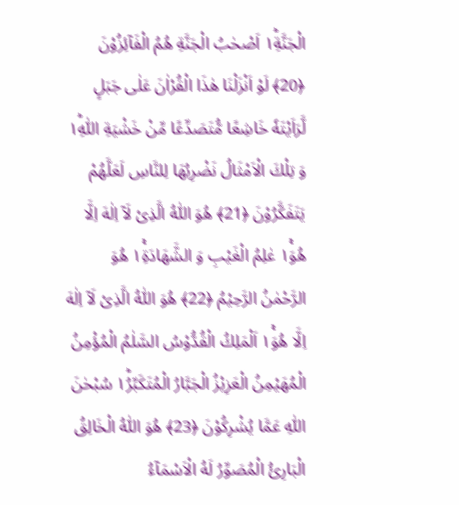الْجَنَّةِ١ؕ اَصْحٰبُ الْجَنَّةِ هُمُ الْفَآئِزُوْنَ ﴿20﴾ لَوْ اَنْزَلْنَا هٰذَا الْقُرْاٰنَ عَلٰى جَبَلٍ لَّرَاَیْتَهٗ خَاشِعًا مُّتَصَدِّعًا مِّنْ خَشْیَةِ اللّٰهِ١ؕ وَ تِلْكَ الْاَمْثَالُ نَضْرِبُهَا لِلنَّاسِ لَعَلَّهُمْ یَتَفَكَّرُوْنَ ﴿21﴾ هُوَ اللّٰهُ الَّذِیْ لَاۤ اِلٰهَ اِلَّا هُوَ١ۚ عٰلِمُ الْغَیْبِ وَ الشَّهَادَةِ١ۚ هُوَ الرَّحْمٰنُ الرَّحِیْمُ ﴿22﴾ هُوَ اللّٰهُ الَّذِیْ لَاۤ اِلٰهَ اِلَّا هُوَ١ۚ اَلْمَلِكُ الْقُدُّوْسُ السَّلٰمُ الْمُؤْمِنُ الْمُهَیْمِنُ الْعَزِیْزُ الْجَبَّارُ الْمُتَكَبِّرُ١ؕ سُبْحٰنَ اللّٰهِ عَمَّا یُشْرِكُوْنَ ﴿23﴾ هُوَ اللّٰهُ الْخَالِقُ الْبَارِئُ الْمُصَوِّرُ لَهُ الْاَسْمَآءُ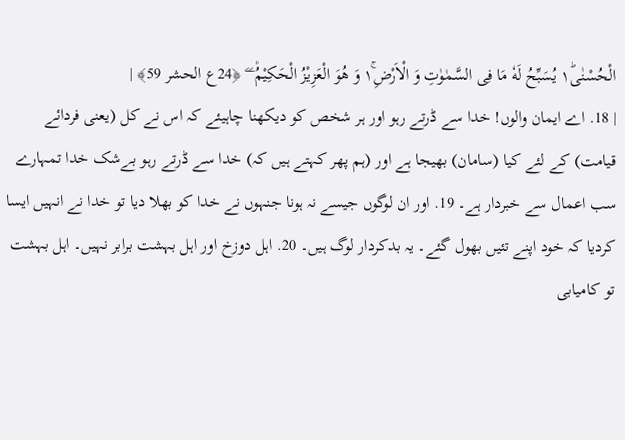الْحُسْنٰى١ؕ یُسَبِّحُ لَهٗ مَا فِی السَّمٰوٰتِ وَ الْاَرْضِ١ۚ وَ هُوَ الْعَزِیْزُ الْحَكِیْمُ۠ ۧ ۧ ﴿24ع الحشر 59﴾ |
| 18. اے ایمان والوں! خدا سے ڈرتے رہو اور ہر شخص کو دیکھنا چاہیئے کہ اس نے کل (یعنی فردائے قیامت) کے لئے کیا (سامان) بھیجا ہے اور (ہم پھر کہتے ہیں کہ) خدا سے ڈرتے رہو بےشک خدا تمہارے سب اعمال سے خبردار ہے۔ 19. اور ان لوگوں جیسے نہ ہونا جنہوں نے خدا کو بھلا دیا تو خدا نے انہیں ایسا کردیا کہ خود اپنے تئیں بھول گئے۔ یہ بدکردار لوگ ہیں۔ 20. اہل دوزخ اور اہل بہشت برابر نہیں۔ اہل بہشت تو کامیابی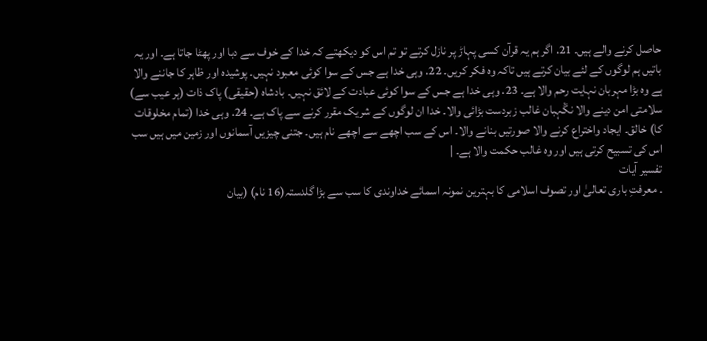حاصل کرنے والے ہیں۔ 21. اگر ہم یہ قرآن کسی پہاڑ پر نازل کرتے تو تم اس کو دیکھتے کہ خدا کے خوف سے دبا اور پھٹا جاتا ہے۔ اور یہ باتیں ہم لوگوں کے لئے بیان کرتے ہیں تاکہ وہ فکر کریں۔ 22. وہی خدا ہے جس کے سوا کوئی معبود نہیں۔ پوشیدہ اور ظاہر کا جاننے والا ہے وہ بڑا مہربان نہایت رحم والا ہے۔ 23. وہی خدا ہے جس کے سوا کوئی عبادت کے لائق نہیں۔ بادشاہ (حقیقی) پاک ذات (ہر عیب سے) سلامتی امن دینے والا نگْہبان غالب زبردست بڑائی والا۔ خدا ان لوگوں کے شریک مقرر کرنے سے پاک ہے۔ 24. وہی خدا (تمام مخلوقات کا) خالق۔ ایجاد واختراع کرنے والا صورتیں بنانے والا۔ اس کے سب اچھے سے اچھے نام ہیں۔ جتنی چیزیں آسمانوں اور زمین میں ہیں سب اس کی تسبیح کرتی ہیں اور وہ غالب حکمت والا ہے۔ |
تفسیر آیات
۔ معرفتِ باری تعالیٰ اور تصوف اسلامی کا بہترین نمونہ اسمائے خداوندی کا سب سے بڑا گلدستہ(16 نام) (بیان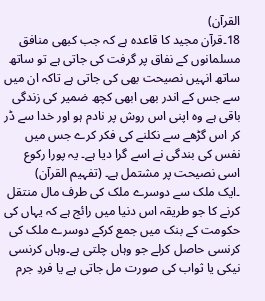القرآن)
18۔قرآن مجید کا قاعدہ ہے کہ جب کبھی منافق مسلمانوں کے نفاق پر گرفت کی جاتی ہے تو ساتھ ساتھ انہیں نصیحت بھی کی جاتی ہے تاکہ ان میں سے جس کے اندر بھی ابھی کچھ ضمیر کی زندگی باقی ہے وہ اپنی اس روش پر نادم ہو اور خدا سے ڈر کر اس گڑھے سے نکلنے کی فکر کرے جس میں نفس کی بندگی نے اسے گرا دیا ہے۔ یہ پورا رکوع اسی نصیحت پر مشتمل ہے۔ (تفہیم القرآن)
۔ایک ملک سے دوسرے ملک کی طرف مال منتقل کرنے کا جو طریقہ اس دنیا میں رائج ہے کہ یہاں کی حکومت کے بنک میں جمع کرکے دوسرے ملک کی کرنسی حاصل کرلے جو وہاں چلتی ہے۔وہاں کرنسی نیکی یا ثواب کی صورت مل جاتی ہے یا فردِ جرم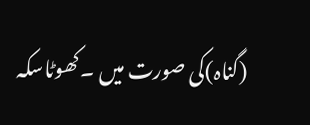(گناہ)کی صورت میں ۔کھوٹاسکہ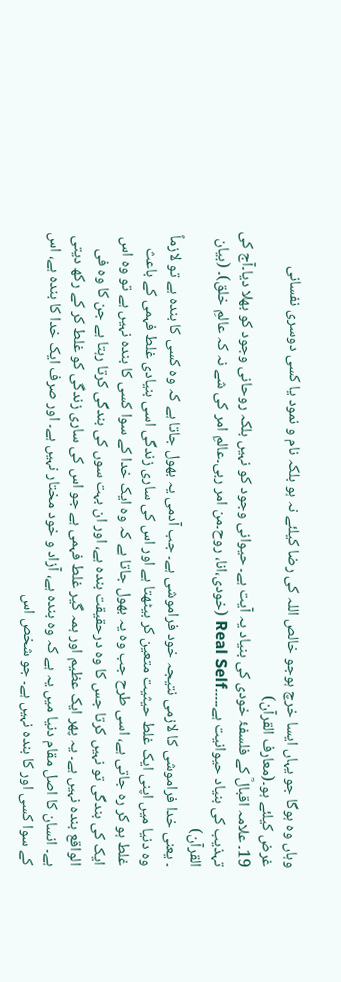وہاں وہ ہوگا جو یہاں ایسا خرچ ہوجو خالص اللہ کی رضا کیلئے نہ ہو بلکہ نام و نمود یا کسی دوسری نفسانی غرض کیلئے ہو۔(معارف القرآن)
19۔ علامہ اقبالؒ کے فلسفۂ خودی کی بنیاد یہ آیت ہے۔ حیوانی وجود کو نہیں بلکہ روحانی وجود کو بھلا دیا۔آج کی تہذیب کی بنیاد حیوانیت ہے۔۔۔۔۔Real Self (خودی،انا، روح۔من امر ربی۔عالمِ امر کی شے نہ کہ عالمِ خلق)۔ (بیان القرآن)
۔ یعنی خدا فراموشی کا لازمی نتیجہ خود فراموشی ہے۔ جب آدمی یہ بھول جاتا ہے کہ وہ کسی کا بندہ ہے تو لازماً وہ دنیا میں اپنی ایک غلط حیثیت متعین کر بیٹھتا ہے اور اس کی ساری زندگی اسی بنیادی غلط فہمی کے باعث غلط ہو کر رہ جاتی ہے، اسی طرح جب وہ یہ بھول جاتا ہے کہ وہ ایک خدا کے سوا کسی کا بندہ نہیں ہے تو وہ اس ایک کی بندگی تو نہیں کرتا جس کا وہ درحقیقت بندہ ہے، اور ان بہت سوں کی بندگی کرتا رہتا ہے جن کا وہ فی الواقع بندہ نہیں ہے۔ یہ پھر ایک عظیم اور ہمہ گیر غلط فہمی ہے جو اس کی ساری زندگی کو غلط کر کے رکھ دیتی ہے۔ انسان کا اصل مقام دنیا میں یہ ہے کہ وہ بندہ ہے، آزاد و خود مختار نہیں ہے۔ اور صرف ایک خدا کا بندہ ہے، اس کے سوا کسی اور کا بندہ نہیں ہے۔ جو شخص اس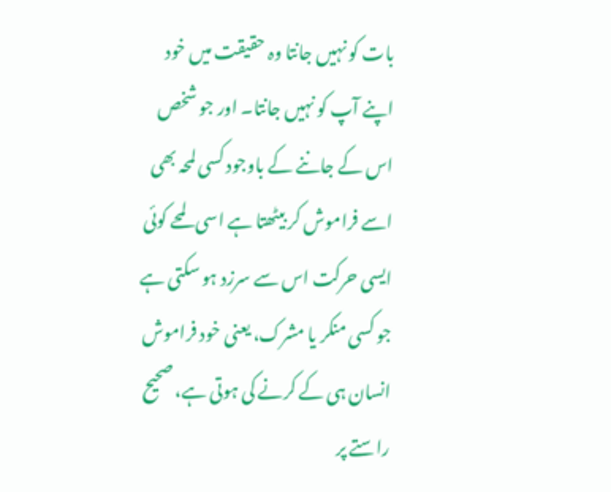بات کو نہیں جانتا وہ حقیقت میں خود اپنے آپ کو نہیں جانتا۔ اور جو شخص اس کے جاننے کے باوجود کسی لمحہ بھی اسے فراموش کر بیٹھتا ہے اسی لمحے کوئی ایسی حرکت اس سے سرزد ہو سکتی ہے جو کسی منکر یا مشرک، یعنی خود فراموش انسان ہی کے کرنے کی ہوتی ہے، صحیح راستے پر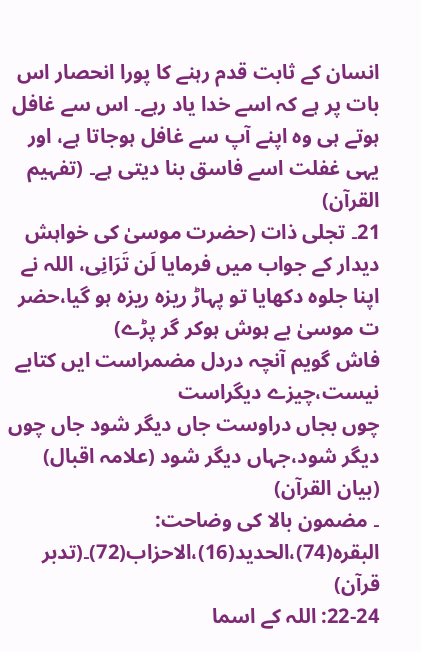انسان کے ثابت قدم رہنے کا پورا انحصار اس بات پر ہے کہ اسے خدا یاد رہے۔ اس سے غافل ہوتے ہی وہ اپنے آپ سے غافل ہوجاتا ہے، اور یہی غفلت اسے فاسق بنا دیتی ہے۔ (تفہیم القرآن)
21۔ تجلی ذات (حضرت موسیٰ کی خواہش دیدار کے جواب میں فرمایا لَن تَرَانِی، اللہ نے اپنا جلوہ دکھایا تو پہاڑ ریزہ ریزہ ہو گیا،حضر ت موسیٰ بے ہوش ہوکر گر پڑے)
فاش گویم آنچہ دردل مضمراست ایں کتابے نیست،چیزے دیگراست
چوں بجاں دراوست جاں دیگر شود جاں چوں دیگر شود،جہاں دیگر شود (علامہ اقبال) (بیان القرآن)
۔ مضمون بالا کی وضاحت: البقرہ(74)،الحدید(16)،الاحزاب(72)۔(تدبر قرآن)
22-24: اللہ کے اسما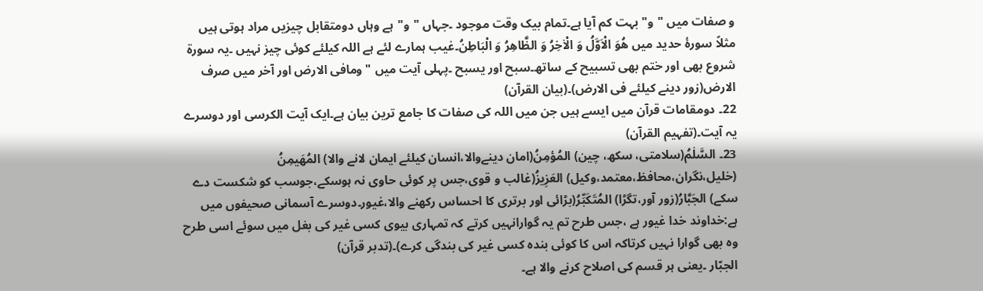و صفات میں "و" بہت کم آیا ہے۔تمام بیک وقت موجود ۔جہاں "و"ہے وہاں دومتقابل چیزیں مراد ہوتی ہیں مثلاً سورۂ حدید میں هُوَ الْاَوَّلُ وَ الْاٰخِرُ وَ الظَّاهِرُ وَ الْبَاطِنُ۔غیب ہمارے لئے ہے اللہ کیلئے کوئی چیز نہیں ۔یہ سورۃ شروع بھی اور ختم بھی تسبیح کے ساتھ۔سبح اور یسبح ۔پہلی آیت میں "ومافی الارض اور آخر میں صرف الارض(زور دینے کیلئے فی الارض)۔(بیان القرآن)
22۔ دومقامات قرآن میں ایسے ہیں جن میں اللہ کی صفات کا جامع ترین بیان ہے۔ایک آیت الکرسی اور دوسرے یہ آیت۔(تفہیم القرآن)
23۔ السَّلٰمُ(سلامتی، سکھ، چین) المُؤمِنُ(امان دینےوالا،انسان کیلئے ایمان لانے والا) المُھَیمِنُ (خلیل،نگران،محافظ،معتمد،وکیل) العَزِیزُ(غالب و قوی،جس پر کوئی حاوی نہ ہوسکے،جوسب کو شکست دے سکے) الجَبَّارُ(زور آور،تگڑا) المُتَکَبِّرُ(بڑائی اور برتری کا احساس رکھنے والا،غیور۔دوسرے آسمانی صحیفوں میں ہے:خداوند خدا غیور ہے ،جس طرح تم یہ گوارانہیں کرتے کہ تمہاری بیوی کسی غیر کی بغل میں سوئے اسی طرح وہ بھی گوارا نہیں کرتاکہ اس کا کوئی بندہ کسی غیر کی بندگی کرے)۔(تدبر قرآن)
الجبّار ۔یعنی ہر قسم کی اصلاح کرنے والا ہے۔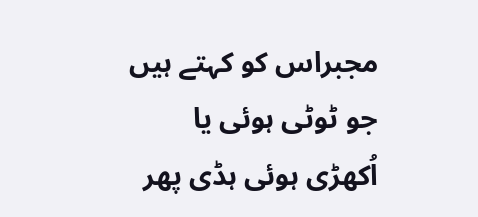مجبراس کو کہتے ہیں جو ٹوٹی ہوئی یا اُکھڑی ہوئی ہڈی پھر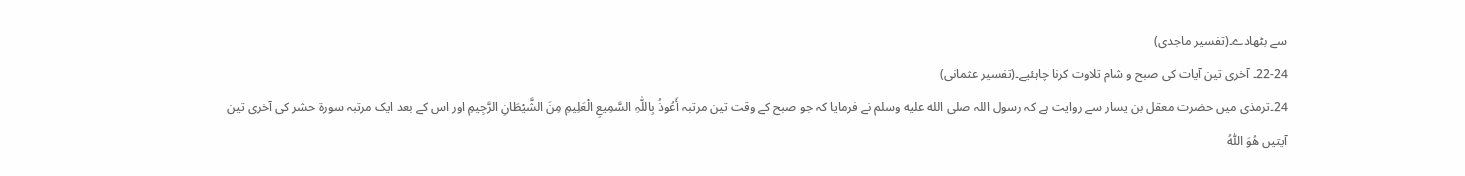سے بٹھادے۔(تفسیر ماجدی)
22-24۔ آخری تین آیات کی صبح و شام تلاوت کرنا چاہئیے۔(تفسیر عثمانی)
24۔ترمذی میں حضرت معقل بن یسار سے روایت ہے کہ رسول اللہ صلى الله عليه وسلم نے فرمایا کہ جو صبح کے وقت تین مرتبہ أَعُوذُ بِاللّٰہِ السَّمِیعِ الْعَلِیمِ مِنَ الشَّیْطَانِ الرَّجِیمِ اور اس کے بعد ایک مرتبہ سورة حشر کی آخری تین آیتیں هُوَ اللّٰهُ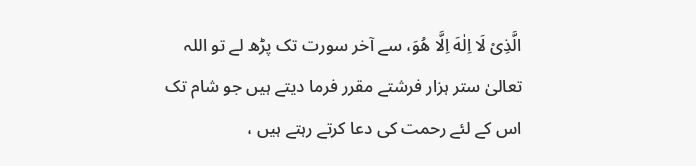الَّذِیْ لَا اِلٰهَ اِلَّا هُوَ، سے آخر سورت تک پڑھ لے تو اللہ تعالیٰ ستر ہزار فرشتے مقرر فرما دیتے ہیں جو شام تک اس کے لئے رحمت کی دعا کرتے رہتے ہیں ،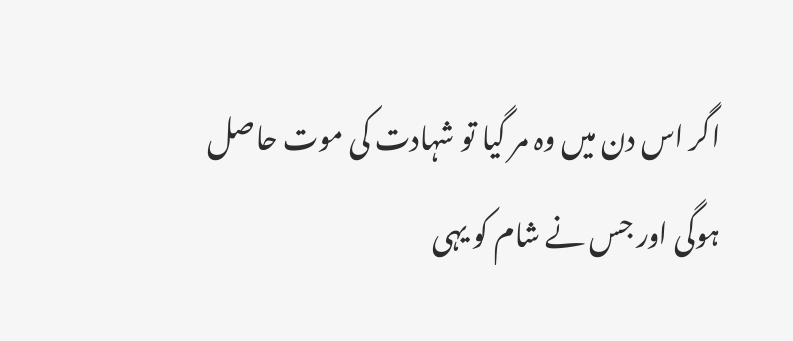اگر اس دن میں وہ مر گیا تو شہادت کی موت حاصل ہوگی اور جس نے شام کو یہی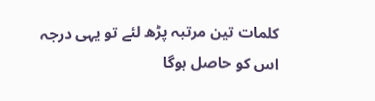کلمات تین مرتبہ پڑھ لئے تو یہی درجہ اس کو حاصل ہوگا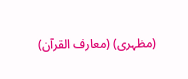(مظہری) (معارف القرآن)